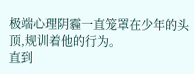极端心理阴霾一直笼罩在少年的头顶,规训着他的行为。
直到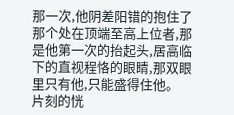那一次,他阴差阳错的抱住了那个处在顶端至高上位者,那是他第一次的抬起头,居高临下的直视程恪的眼睛,那双眼里只有他,只能盛得住他。
片刻的恍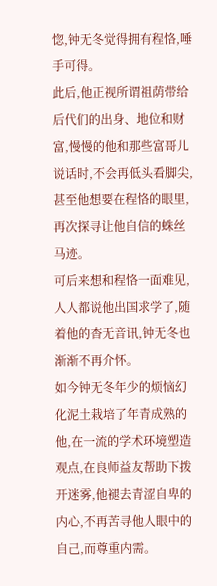惚,钟无冬觉得拥有程恪,唾手可得。
此后,他正视所谓祖荫带给后代们的出身、地位和财富,慢慢的他和那些富哥儿说话时,不会再低头看脚尖,甚至他想要在程恪的眼里,再次探寻让他自信的蛛丝马迹。
可后来想和程恪一面难见,人人都说他出国求学了,随着他的杳无音讯,钟无冬也渐渐不再介怀。
如今钟无冬年少的烦恼幻化泥土栽培了年青成熟的他,在一流的学术环境塑造观点,在良师益友帮助下拨开迷雾,他褪去青涩自卑的内心,不再苦寻他人眼中的自己,而尊重内需。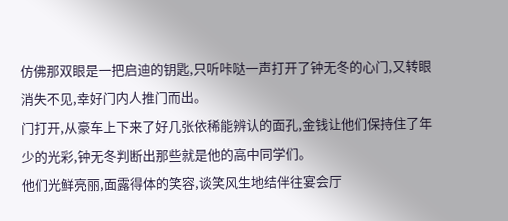仿佛那双眼是一把启迪的钥匙,只听咔哒一声打开了钟无冬的心门,又转眼消失不见,幸好门内人推门而出。
门打开,从豪车上下来了好几张依稀能辨认的面孔,金钱让他们保持住了年少的光彩,钟无冬判断出那些就是他的高中同学们。
他们光鲜亮丽,面露得体的笑容,谈笑风生地结伴往宴会厅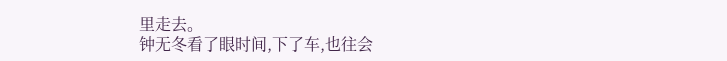里走去。
钟无冬看了眼时间,下了车,也往会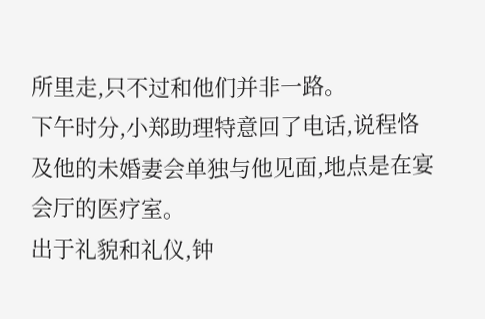所里走,只不过和他们并非一路。
下午时分,小郑助理特意回了电话,说程恪及他的未婚妻会单独与他见面,地点是在宴会厅的医疗室。
出于礼貌和礼仪,钟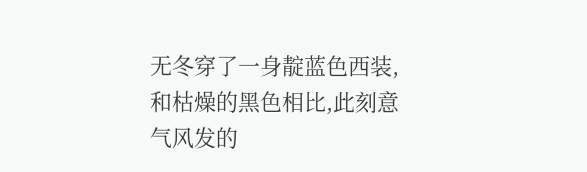无冬穿了一身靛蓝色西装,和枯燥的黑色相比,此刻意气风发的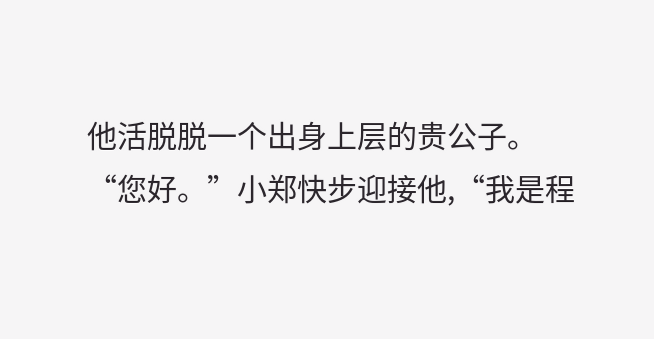他活脱脱一个出身上层的贵公子。
“您好。”小郑快步迎接他,“我是程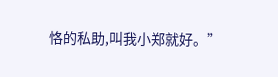恪的私助,叫我小郑就好。”